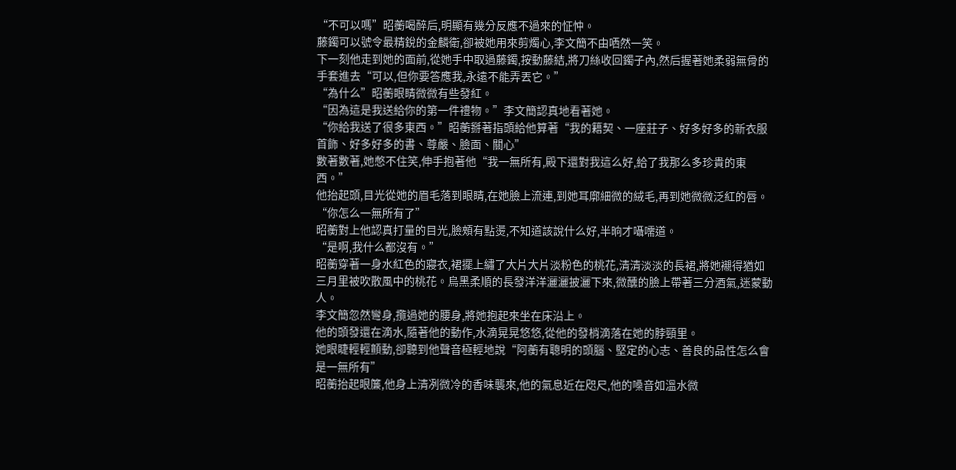“不可以嗎”昭蘅喝醉后,明顯有幾分反應不過來的怔忡。
藤鐲可以號令最精銳的金麟衛,卻被她用來剪燭心,李文簡不由哂然一笑。
下一刻他走到她的面前,從她手中取過藤鐲,按動藤結,將刀絲收回鐲子內,然后握著她柔弱無骨的手套進去“可以,但你要答應我,永遠不能弄丟它。”
“為什么”昭蘅眼睛微微有些發紅。
“因為這是我送給你的第一件禮物。”李文簡認真地看著她。
“你給我送了很多東西。”昭蘅掰著指頭給他算著“我的籍契、一座莊子、好多好多的新衣服首飾、好多好多的書、尊嚴、臉面、關心”
數著數著,她憋不住笑,伸手抱著他“我一無所有,殿下還對我這么好,給了我那么多珍貴的東西。”
他抬起頭,目光從她的眉毛落到眼睛,在她臉上流連,到她耳廓細微的絨毛,再到她微微泛紅的唇。
“你怎么一無所有了”
昭蘅對上他認真打量的目光,臉頰有點燙,不知道該說什么好,半晌才囁嚅道。
“是啊,我什么都沒有。”
昭蘅穿著一身水紅色的寢衣,裙擺上繡了大片大片淡粉色的桃花,清清淡淡的長裙,將她襯得猶如三月里被吹散風中的桃花。烏黑柔順的長發洋洋灑灑披灑下來,微醺的臉上帶著三分酒氣,迷蒙動人。
李文簡忽然彎身,攬過她的腰身,將她抱起來坐在床沿上。
他的頭發還在滴水,隨著他的動作,水滴晃晃悠悠,從他的發梢滴落在她的脖頸里。
她眼睫輕輕顫動,卻聽到他聲音極輕地說“阿蘅有聰明的頭腦、堅定的心志、善良的品性怎么會是一無所有”
昭蘅抬起眼簾,他身上清冽微冷的香味襲來,他的氣息近在咫尺,他的嗓音如溫水微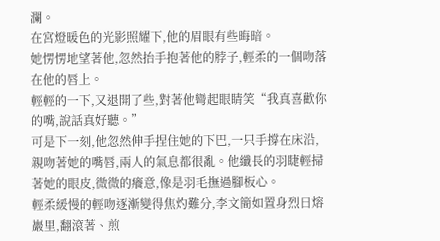瀾。
在宮燈暖色的光影照耀下,他的眉眼有些晦暗。
她愣愣地望著他,忽然抬手抱著他的脖子,輕柔的一個吻落在他的唇上。
輕輕的一下,又退開了些,對著他彎起眼睛笑“我真喜歡你的嘴,說話真好聽。”
可是下一刻,他忽然伸手捏住她的下巴,一只手撐在床沿,親吻著她的嘴唇,兩人的氣息都很亂。他纖長的羽睫輕掃著她的眼皮,微微的癢意,像是羽毛撫過腳板心。
輕柔緩慢的輕吻逐漸變得焦灼難分,李文簡如置身烈日熔巖里,翻滾著、煎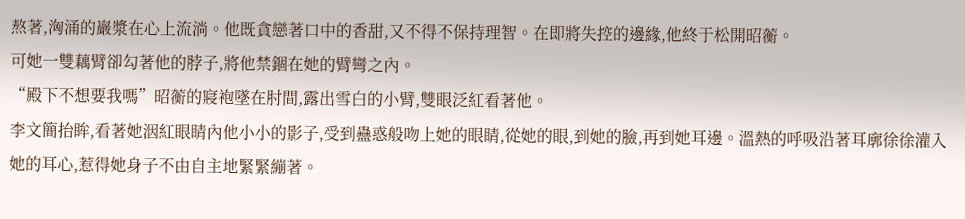熬著,洶涌的巖漿在心上流淌。他既貪戀著口中的香甜,又不得不保持理智。在即將失控的邊緣,他終于松開昭蘅。
可她一雙藕臂卻勾著他的脖子,將他禁錮在她的臂彎之內。
“殿下不想要我嗎”昭蘅的寢袍墜在肘間,露出雪白的小臂,雙眼泛紅看著他。
李文簡抬眸,看著她洇紅眼睛內他小小的影子,受到蠱惑般吻上她的眼睛,從她的眼,到她的臉,再到她耳邊。溫熱的呼吸沿著耳廓徐徐灌入她的耳心,惹得她身子不由自主地緊緊繃著。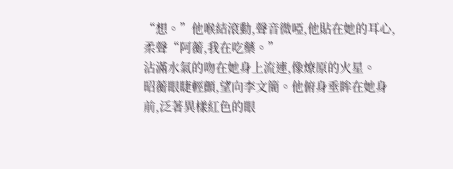“想。”他喉結滾動,聲音微啞,他貼在她的耳心,柔聲“阿蘅,我在吃藥。”
沾滿水氣的吻在她身上流連,像燎原的火星。
昭蘅眼睫輕顫,望向李文簡。他俯身垂眸在她身前,泛著異樣紅色的眼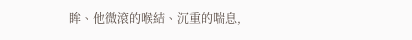眸、他微滾的喉結、沉重的喘息,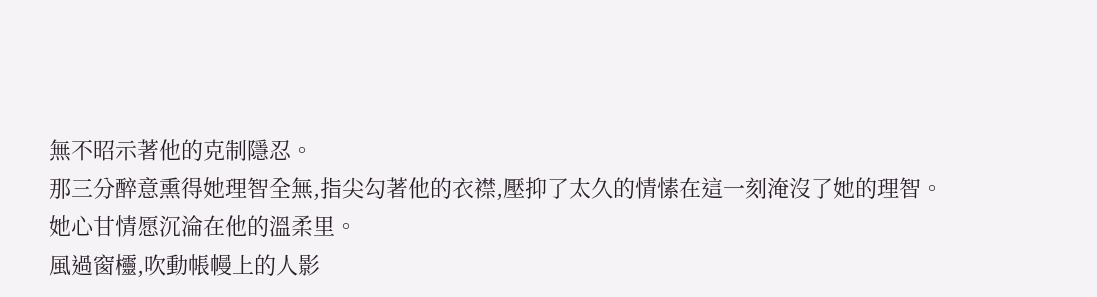無不昭示著他的克制隱忍。
那三分醉意熏得她理智全無,指尖勾著他的衣襟,壓抑了太久的情愫在這一刻淹沒了她的理智。
她心甘情愿沉淪在他的溫柔里。
風過窗欞,吹動帳幔上的人影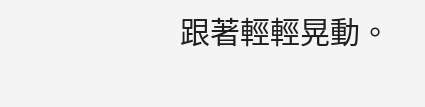跟著輕輕晃動。